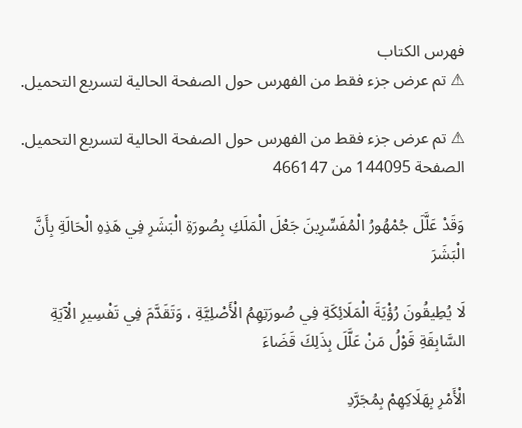فهرس الكتاب
⚠ تم عرض جزء فقط من الفهرس حول الصفحة الحالية لتسريع التحميل.

⚠ تم عرض جزء فقط من الفهرس حول الصفحة الحالية لتسريع التحميل.
الصفحة 144095 من 466147

وَقَدْ عَلَّلَ جُمْهُورُ الْمُفَسِّرِينَ جَعْلَ الْمَلَكِ بِصُورَةِ الْبَشَرِ فِي هَذِهِ الْحَالَةِ بِأَنَّ الْبَشَرَ

لَا يُطِيقُونَ رُؤْيَةَ الْمَلَائِكَةِ فِي صُورَتِهِمُ الْأَصْلِيَّةِ ، وَتَقَدَّمَ فِي تَفْسِيرِ الْآيَةِ السَّابِقَةِ قَوْلُ مَنْ عَلَّلَ بِذَلِكَ قَضَاءَ

الْأَمْرِ بِهَلَاكِهِمْ بِمُجَرَّدِ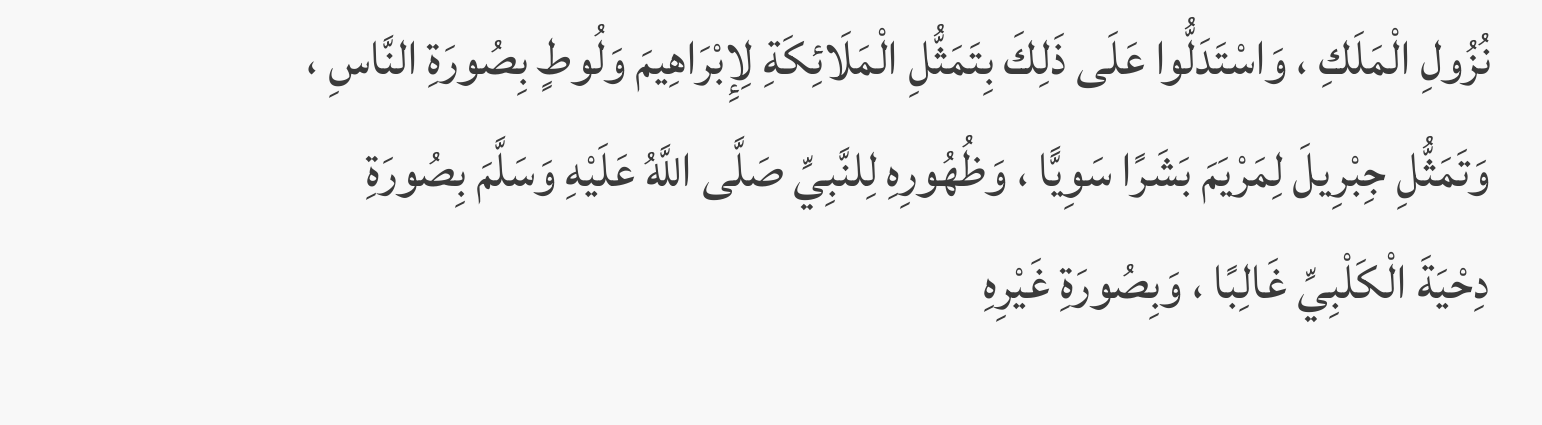نُزُولِ الْمَلَكِ ، وَاسْتَدَلُّوا عَلَى ذَلِكَ بِتَمَثُّلِ الْمَلَائِكَةِ لِإِبْرَاهِيمَ وَلُوطٍ بِصُورَةِ النَّاسِ ، وَتَمَثُّلِ جِبْرِيلَ لِمَرْيَمَ بَشَرًا سَوِيًّا ، وَظُهُورِهِ لِلنَّبِيِّ صَلَّى اللَّهُ عَلَيْهِ وَسَلَّمَ بِصُورَةِ دِحْيَةَ الْكَلْبِيِّ غَالِبًا ، وَبِصُورَةِ غَيْرِهِ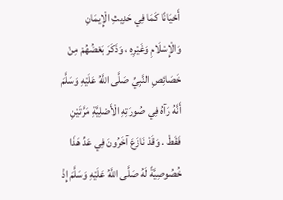أَحْيَانًا كَمَا فِي حَدِيثِ الْإِيمَانِ وَالْإِسْلَامِ وَغَيْرِهِ ، وَذَكَرَ بَعْضُهُمْ مِنْ خَصَائِصِ النَّبِيِّ صَلَّى اللَّهُ عَلَيْهِ وَسَلَّمَ أَنَّهُ رَآهُ فِي صُورَتِهِ الْأَصْلِيَّةِ مَرَّتَيْنِ فَقَطْ . وَقَدْ نَازَعَ آخَرُونَ فِي عَدِّ هَذَا خُصُوصِيَّةً لَهُ صَلَّى اللَّهُ عَلَيْهِ وَسَلَّمَ إِذْ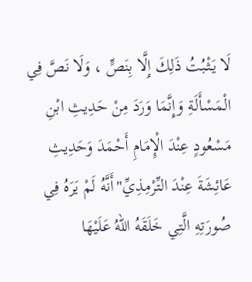لَا يَثْبُتُ ذَلِكَ إِلَّا بِنَصٍّ ، وَلَا نَصَّ فِي الْمَسْأَلَةِ وَإِنَّمَا وَرَدَ مِنْ حَدِيثِ ابْنِ مَسْعُودٍ عِنْدَ الْإِمَامِ أَحْمَدَ وَحَدِيثِ عَائِشَةَ عِنْدَ التِّرْمِذِيِّ"أَنَّهُ لَمْ يَرَهُ فِي صُورَتِهِ الَّتِي خَلَقَهُ اللهُ عَلَيْهَا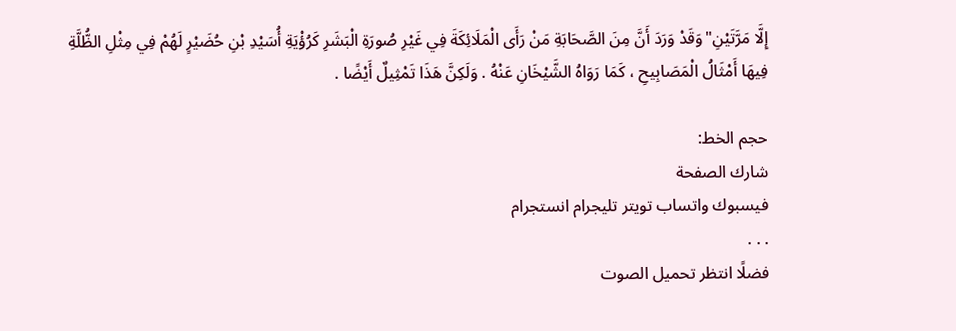إِلَّا مَرَّتَيْنِ"وَقَدْ وَرَدَ أَنَّ مِنَ الصَّحَابَةِ مَنْ رَأَى الْمَلَائِكَةَ فِي غَيْرِ صُورَةِ الْبَشَرِ كَرُؤْيَةِ أُسَيْدِ بْنِ حُضَيْرٍ لَهُمْ فِي مِثْلِ الظُّلَّةِ فِيهَا أَمْثَالُ الْمَصَابِيحِ ، كَمَا رَوَاهُ الشَّيْخَانِ عَنْهُ . وَلَكِنَّ هَذَا تَمْثِيلٌ أَيْضًا .

حجم الخط:
شارك الصفحة
فيسبوك واتساب تويتر تليجرام انستجرام
. . .
فضلًا انتظر تحميل الصوت